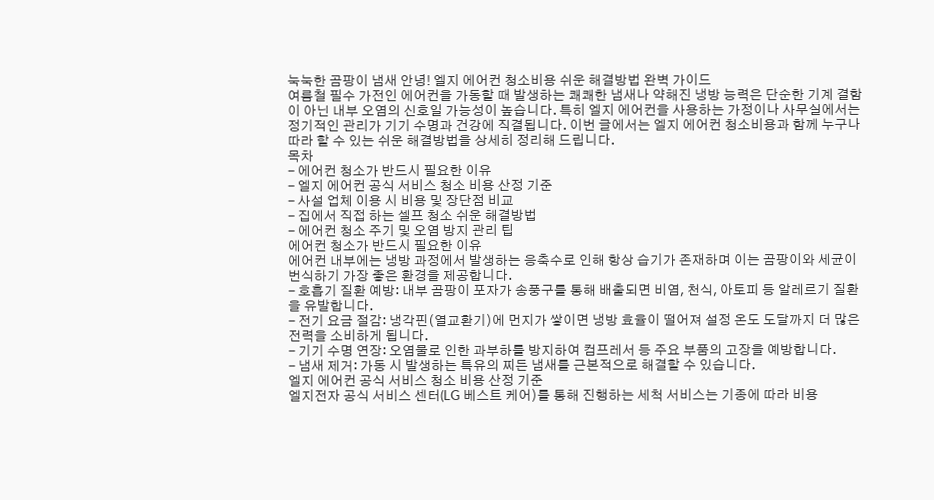눅눅한 곰팡이 냄새 안녕! 엘지 에어컨 청소비용 쉬운 해결방법 완벽 가이드
여름철 필수 가전인 에어컨을 가동할 때 발생하는 쾌쾌한 냄새나 약해진 냉방 능력은 단순한 기계 결함이 아닌 내부 오염의 신호일 가능성이 높습니다. 특히 엘지 에어컨을 사용하는 가정이나 사무실에서는 정기적인 관리가 기기 수명과 건강에 직결됩니다. 이번 글에서는 엘지 에어컨 청소비용과 함께 누구나 따라 할 수 있는 쉬운 해결방법을 상세히 정리해 드립니다.
목차
- 에어컨 청소가 반드시 필요한 이유
- 엘지 에어컨 공식 서비스 청소 비용 산정 기준
- 사설 업체 이용 시 비용 및 장단점 비교
- 집에서 직접 하는 셀프 청소 쉬운 해결방법
- 에어컨 청소 주기 및 오염 방지 관리 팁
에어컨 청소가 반드시 필요한 이유
에어컨 내부에는 냉방 과정에서 발생하는 응축수로 인해 항상 습기가 존재하며 이는 곰팡이와 세균이 번식하기 가장 좋은 환경을 제공합니다.
- 호흡기 질환 예방: 내부 곰팡이 포자가 송풍구를 통해 배출되면 비염, 천식, 아토피 등 알레르기 질환을 유발합니다.
- 전기 요금 절감: 냉각핀(열교환기)에 먼지가 쌓이면 냉방 효율이 떨어져 설정 온도 도달까지 더 많은 전력을 소비하게 됩니다.
- 기기 수명 연장: 오염물로 인한 과부하를 방지하여 컴프레서 등 주요 부품의 고장을 예방합니다.
- 냄새 제거: 가동 시 발생하는 특유의 찌든 냄새를 근본적으로 해결할 수 있습니다.
엘지 에어컨 공식 서비스 청소 비용 산정 기준
엘지전자 공식 서비스 센터(LG 베스트 케어)를 통해 진행하는 세척 서비스는 기종에 따라 비용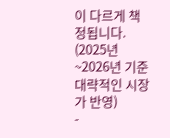이 다르게 책정됩니다. (2025년~2026년 기준 대략적인 시장가 반영)
-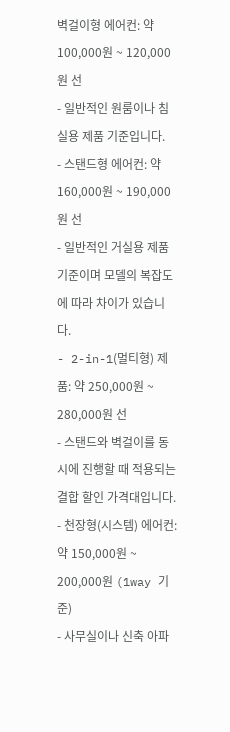벽걸이형 에어컨: 약 100,000원 ~ 120,000원 선
- 일반적인 원룸이나 침실용 제품 기준입니다.
- 스탠드형 에어컨: 약 160,000원 ~ 190,000원 선
- 일반적인 거실용 제품 기준이며 모델의 복잡도에 따라 차이가 있습니다.
- 2-in-1(멀티형) 제품: 약 250,000원 ~ 280,000원 선
- 스탠드와 벽걸이를 동시에 진행할 때 적용되는 결합 할인 가격대입니다.
- 천장형(시스템) 에어컨: 약 150,000원 ~ 200,000원 (1way 기준)
- 사무실이나 신축 아파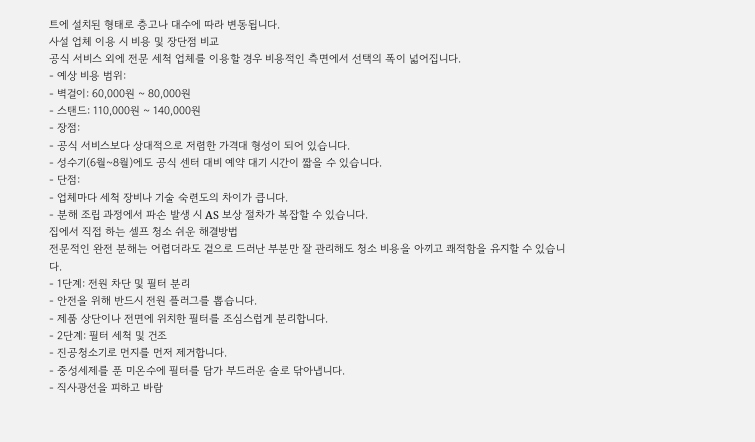트에 설치된 형태로 층고나 대수에 따라 변동됩니다.
사설 업체 이용 시 비용 및 장단점 비교
공식 서비스 외에 전문 세척 업체를 이용할 경우 비용적인 측면에서 선택의 폭이 넓어집니다.
- 예상 비용 범위:
- 벽걸이: 60,000원 ~ 80,000원
- 스탠드: 110,000원 ~ 140,000원
- 장점:
- 공식 서비스보다 상대적으로 저렴한 가격대 형성이 되어 있습니다.
- 성수기(6월~8월)에도 공식 센터 대비 예약 대기 시간이 짧을 수 있습니다.
- 단점:
- 업체마다 세척 장비나 기술 숙련도의 차이가 큽니다.
- 분해 조립 과정에서 파손 발생 시 AS 보상 절차가 복잡할 수 있습니다.
집에서 직접 하는 셀프 청소 쉬운 해결방법
전문적인 완전 분해는 어렵더라도 겉으로 드러난 부분만 잘 관리해도 청소 비용을 아끼고 쾌적함을 유지할 수 있습니다.
- 1단계: 전원 차단 및 필터 분리
- 안전을 위해 반드시 전원 플러그를 뽑습니다.
- 제품 상단이나 전면에 위치한 필터를 조심스럽게 분리합니다.
- 2단계: 필터 세척 및 건조
- 진공청소기로 먼지를 먼저 제거합니다.
- 중성세제를 푼 미온수에 필터를 담가 부드러운 솔로 닦아냅니다.
- 직사광선을 피하고 바람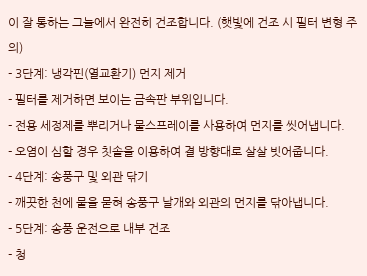이 잘 통하는 그늘에서 완전히 건조합니다. (햇빛에 건조 시 필터 변형 주의)
- 3단계: 냉각핀(열교환기) 먼지 제거
- 필터를 제거하면 보이는 금속판 부위입니다.
- 전용 세정제를 뿌리거나 물스프레이를 사용하여 먼지를 씻어냅니다.
- 오염이 심할 경우 칫솔을 이용하여 결 방향대로 살살 빗어줍니다.
- 4단계: 송풍구 및 외관 닦기
- 깨끗한 천에 물을 묻혀 송풍구 날개와 외관의 먼지를 닦아냅니다.
- 5단계: 송풍 운전으로 내부 건조
- 청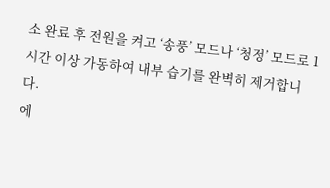소 완료 후 전원을 켜고 ‘송풍’ 모드나 ‘청정’ 모드로 1시간 이상 가동하여 내부 습기를 완벽히 제거합니다.
에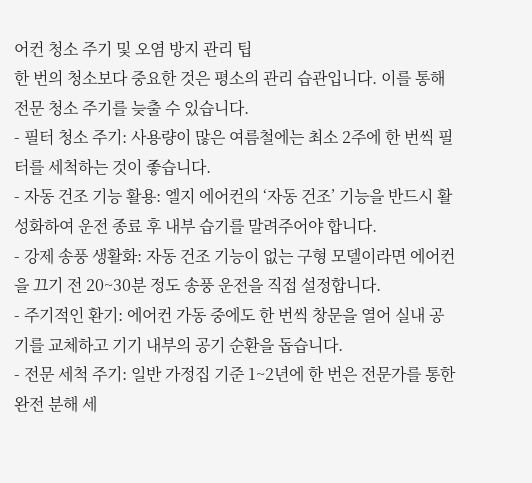어컨 청소 주기 및 오염 방지 관리 팁
한 번의 청소보다 중요한 것은 평소의 관리 습관입니다. 이를 통해 전문 청소 주기를 늦출 수 있습니다.
- 필터 청소 주기: 사용량이 많은 여름철에는 최소 2주에 한 번씩 필터를 세척하는 것이 좋습니다.
- 자동 건조 기능 활용: 엘지 에어컨의 ‘자동 건조’ 기능을 반드시 활성화하여 운전 종료 후 내부 습기를 말려주어야 합니다.
- 강제 송풍 생활화: 자동 건조 기능이 없는 구형 모델이라면 에어컨을 끄기 전 20~30분 정도 송풍 운전을 직접 설정합니다.
- 주기적인 환기: 에어컨 가동 중에도 한 번씩 창문을 열어 실내 공기를 교체하고 기기 내부의 공기 순환을 돕습니다.
- 전문 세척 주기: 일반 가정집 기준 1~2년에 한 번은 전문가를 통한 완전 분해 세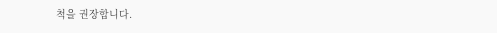척을 권장합니다.